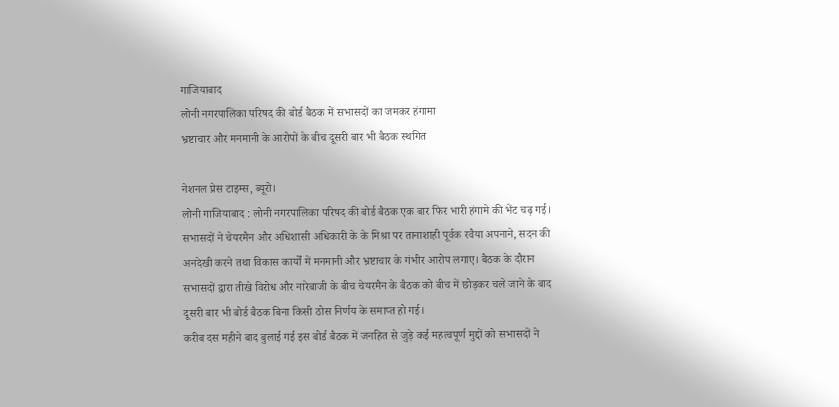गाजियाबाद
लोनी नगरपालिका परिषद की बोर्ड बैठक में सभासदों का जमकर हंगामा
भ्रष्टाचार और मनमानी के आरोपों के बीच दूसरी बार भी बैठक स्थगित

नेशनल प्रेस टाइम्स, ब्यूरो।
लोनी गाजियाबाद : लोनी नगरपालिका परिषद की बोर्ड बैठक एक बार फिर भारी हंगामे की भेंट चढ़ गई। सभासदों ने चेयरमैन और अधिशासी अधिकारी के के मिश्रा पर तानाशाही पूर्वक रवैया अपनाने, सदन की अनदेखी करने तथा विकास कार्यों में मनमानी और भ्रष्टाचार के गंभीर आरोप लगाए। बैठक के दौरान सभासदों द्वारा तीखे विरोध और नारेबाजी के बीच चेयरमैन के बैठक को बीच में छोड़कर चले जाने के बाद दूसरी बार भी बोर्ड बैठक बिना किसी ठोस निर्णय के समाप्त हो गई।
करीब दस महीने बाद बुलाई गई इस बोर्ड बैठक में जनहित से जुड़े कई महत्वपूर्ण मुद्दों को सभासदों ने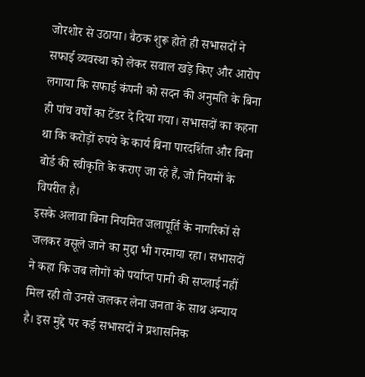जोरशोर से उठाया। बैठक शुरू होते ही सभासदों ने सफाई व्यवस्था को लेकर सवाल खड़े किए और आरोप लगाया कि सफाई कंपनी को सदन की अनुमति के बिना ही पांच वर्षों का टेंडर दे दिया गया। सभासदों का कहना था कि करोड़ों रुपये के कार्य बिना पारदर्शिता और बिना बोर्ड की स्वीकृति के कराए जा रहे हैं, जो नियमों के विपरीत है।
इसके अलावा बिना नियमित जलापूर्ति के नागरिकों से जलकर वसूले जाने का मुद्दा भी गरमाया रहा। सभासदों ने कहा कि जब लोगों को पर्याप्त पानी की सप्लाई नहीं मिल रही तो उनसे जलकर लेना जनता के साथ अन्याय है। इस मुद्दे पर कई सभासदों ने प्रशासनिक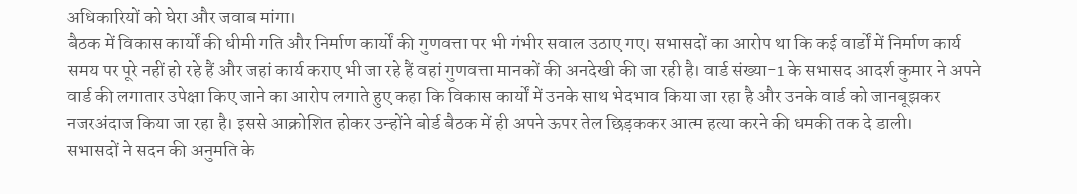अधिकारियों को घेरा और जवाब मांगा।
बैठक में विकास कार्यों की धीमी गति और निर्माण कार्यों की गुणवत्ता पर भी गंभीर सवाल उठाए गए। सभासदों का आरोप था कि कई वार्डों में निर्माण कार्य समय पर पूरे नहीं हो रहे हैं और जहां कार्य कराए भी जा रहे हैं वहां गुणवत्ता मानकों की अनदेखी की जा रही है। वार्ड संख्या-1 के सभासद आदर्श कुमार ने अपने वार्ड की लगातार उपेक्षा किए जाने का आरोप लगाते हुए कहा कि विकास कार्यों में उनके साथ भेदभाव किया जा रहा है और उनके वार्ड को जानबूझकर नजरअंदाज किया जा रहा है। इससे आक्रोशित होकर उन्होंने बोर्ड बैठक में ही अपने ऊपर तेल छिड़ककर आत्म हत्या करने की धमकी तक दे डाली।
सभासदों ने सदन की अनुमति के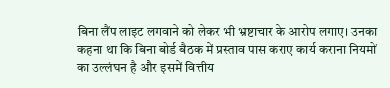बिना लैंप लाइट लगवाने को लेकर भी भ्रष्टाचार के आरोप लगाए। उनका कहना था कि बिना बोर्ड बैठक में प्रस्ताव पास कराए कार्य कराना नियमों का उल्लंघन है और इसमें वित्तीय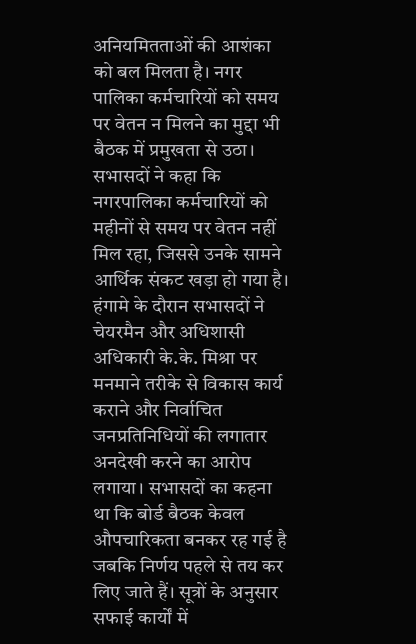अनियमितताओं की आशंका को बल मिलता है। नगर पालिका कर्मचारियों को समय पर वेतन न मिलने का मुद्दा भी बैठक में प्रमुखता से उठा। सभासदों ने कहा कि नगरपालिका कर्मचारियों को महीनों से समय पर वेतन नहीं मिल रहा, जिससे उनके सामने आर्थिक संकट खड़ा हो गया है।
हंगामे के दौरान सभासदों ने चेयरमैन और अधिशासी अधिकारी के.के. मिश्रा पर मनमाने तरीके से विकास कार्य कराने और निर्वाचित जनप्रतिनिधियों की लगातार अनदेखी करने का आरोप लगाया। सभासदों का कहना था कि बोर्ड बैठक केवल औपचारिकता बनकर रह गई है जबकि निर्णय पहले से तय कर लिए जाते हैं। सूत्रों के अनुसार सफाई कार्यों में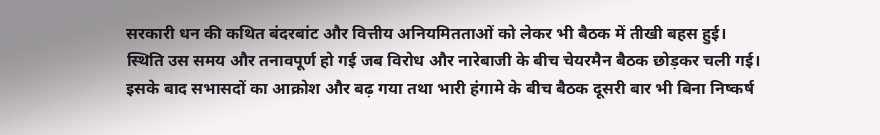सरकारी धन की कथित बंदरबांट और वित्तीय अनियमितताओं को लेकर भी बैठक में तीखी बहस हुई।
स्थिति उस समय और तनावपूर्ण हो गई जब विरोध और नारेबाजी के बीच चेयरमैन बैठक छोड़कर चली गई। इसके बाद सभासदों का आक्रोश और बढ़ गया तथा भारी हंगामे के बीच बैठक दूसरी बार भी बिना निष्कर्ष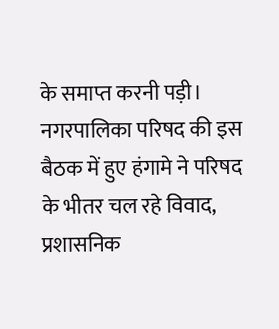के समाप्त करनी पड़ी।
नगरपालिका परिषद की इस बैठक में हुए हंगामे ने परिषद के भीतर चल रहे विवाद, प्रशासनिक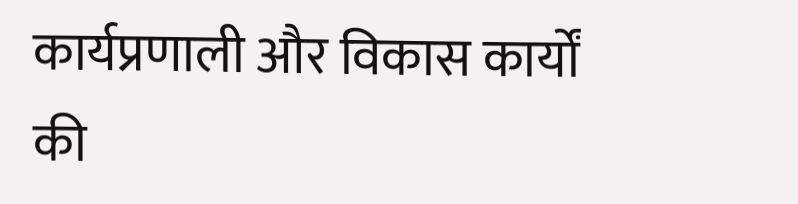कार्यप्रणाली और विकास कार्यों की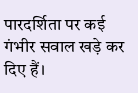पारदर्शिता पर कई गंभीर सवाल खड़े कर दिए हैं।